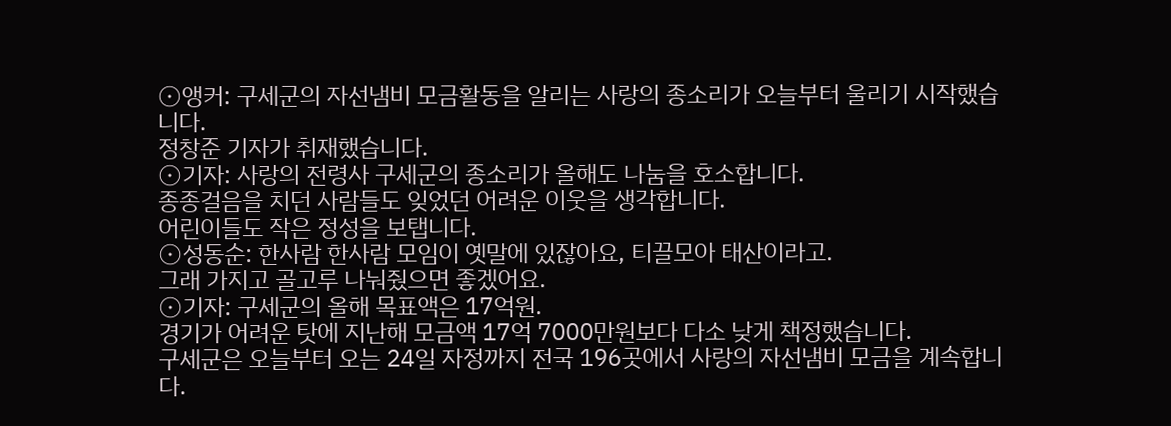⊙앵커: 구세군의 자선냄비 모금활동을 알리는 사랑의 종소리가 오늘부터 울리기 시작했습니다.
정창준 기자가 취재했습니다.
⊙기자: 사랑의 전령사 구세군의 종소리가 올해도 나눔을 호소합니다.
종종걸음을 치던 사람들도 잊었던 어려운 이웃을 생각합니다.
어린이들도 작은 정성을 보탭니다.
⊙성동순: 한사람 한사람 모임이 옛말에 있잖아요, 티끌모아 태산이라고.
그래 가지고 골고루 나눠줬으면 좋겠어요.
⊙기자: 구세군의 올해 목표액은 17억원.
경기가 어려운 탓에 지난해 모금액 17억 7000만원보다 다소 낮게 책정했습니다.
구세군은 오늘부터 오는 24일 자정까지 전국 196곳에서 사랑의 자선냄비 모금을 계속합니다.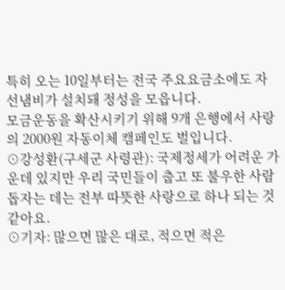특히 오는 10일부터는 전국 주요요금소에도 자선냄비가 설치돼 정성을 모읍니다.
모금운동을 확산시키기 위해 9개 은행에서 사랑의 2000원 자동이체 캠페인도 벌입니다.
⊙강성환(구세군 사령관): 국제정세가 어려운 가운데 있지만 우리 국민들이 춥고 또 불우한 사람 돕자는 데는 전부 따뜻한 사랑으로 하나 되는 것 같아요.
⊙기자: 많으면 많은 대로, 적으면 적은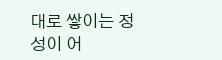대로 쌓이는 정성이 어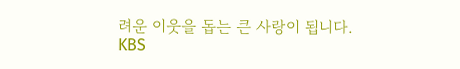려운 이웃을 돕는 큰 사랑이 됩니다.
KBS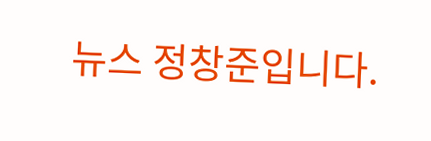뉴스 정창준입니다.